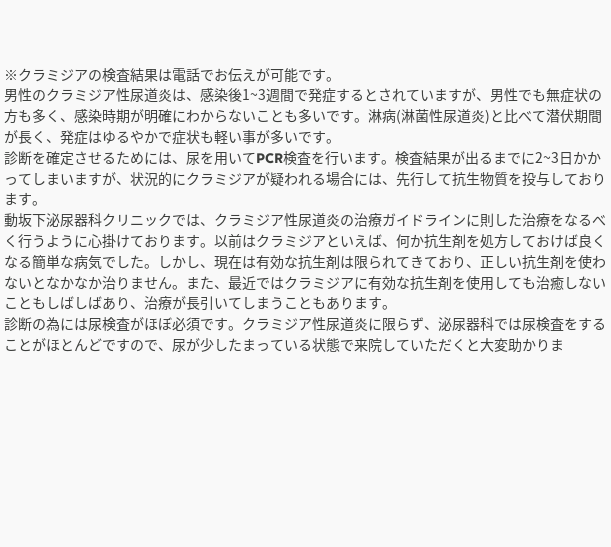※クラミジアの検査結果は電話でお伝えが可能です。
男性のクラミジア性尿道炎は、感染後1~3週間で発症するとされていますが、男性でも無症状の方も多く、感染時期が明確にわからないことも多いです。淋病(淋菌性尿道炎)と比べて潜伏期間が長く、発症はゆるやかで症状も軽い事が多いです。
診断を確定させるためには、尿を用いてPCR検査を行います。検査結果が出るまでに2~3日かかってしまいますが、状況的にクラミジアが疑われる場合には、先行して抗生物質を投与しております。
動坂下泌尿器科クリニックでは、クラミジア性尿道炎の治療ガイドラインに則した治療をなるべく行うように心掛けております。以前はクラミジアといえば、何か抗生剤を処方しておけば良くなる簡単な病気でした。しかし、現在は有効な抗生剤は限られてきており、正しい抗生剤を使わないとなかなか治りません。また、最近ではクラミジアに有効な抗生剤を使用しても治癒しないこともしばしばあり、治療が長引いてしまうこともあります。
診断の為には尿検査がほぼ必須です。クラミジア性尿道炎に限らず、泌尿器科では尿検査をすることがほとんどですので、尿が少したまっている状態で来院していただくと大変助かりま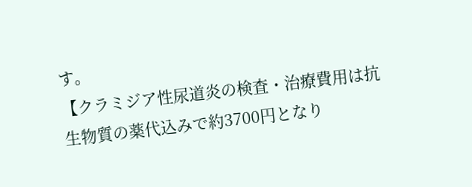す。
【クラミジア性尿道炎の検査・治療費用は抗生物質の薬代込みで約3700円となり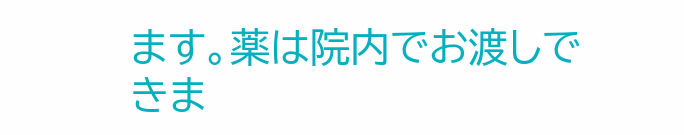ます。薬は院内でお渡しできま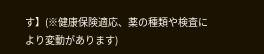す】(※健康保険適応、薬の種類や検査により変動があります)